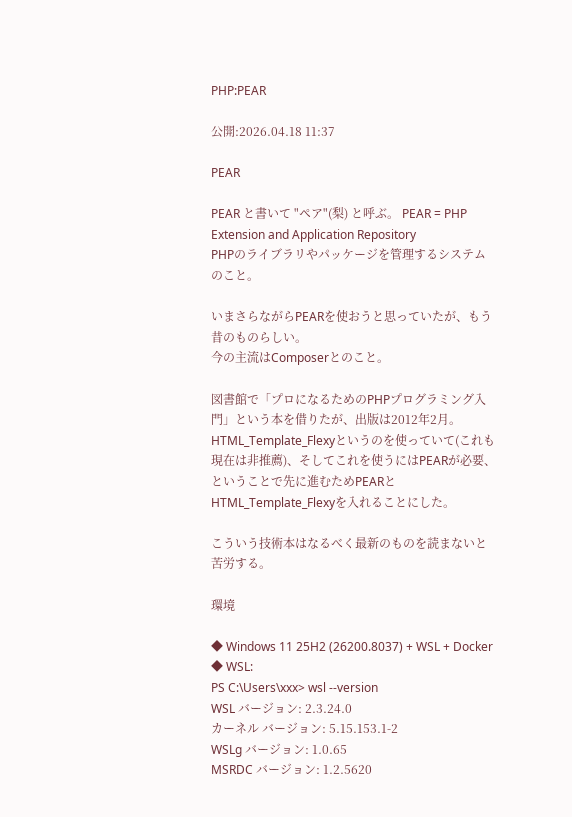PHP:PEAR

公開:2026.04.18 11:37

PEAR

PEAR と書いて "ペア"(梨) と呼ぶ。 PEAR = PHP Extension and Application Repository
PHPのライブラリやパッケージを管理するシステムのこと。

いまさらながらPEARを使おうと思っていたが、もう昔のものらしい。
今の主流はComposerとのこと。

図書館で「プロになるためのPHPプログラミング入門」という本を借りたが、出版は2012年2月。
HTML_Template_Flexyというのを使っていて(これも現在は非推薦)、そしてこれを使うにはPEARが必要、ということで先に進むためPEARとHTML_Template_Flexyを入れることにした。

こういう技術本はなるべく最新のものを読まないと苦労する。

環境

◆ Windows 11 25H2 (26200.8037) + WSL + Docker
◆ WSL:
PS C:\Users\xxx> wsl --version
WSL バージョン: 2.3.24.0
カーネル バージョン: 5.15.153.1-2
WSLg バージョン: 1.0.65
MSRDC バージョン: 1.2.5620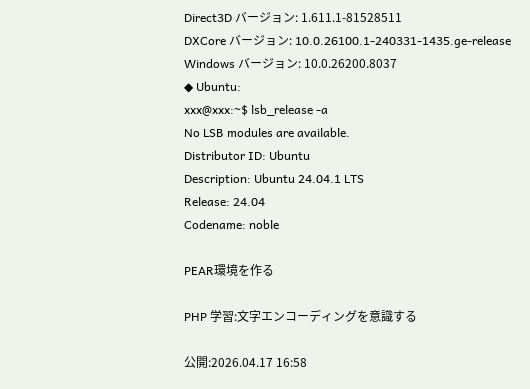Direct3D バージョン: 1.611.1-81528511
DXCore バージョン: 10.0.26100.1-240331-1435.ge-release
Windows バージョン: 10.0.26200.8037
◆ Ubuntu:
xxx@xxx:~$ lsb_release -a
No LSB modules are available.
Distributor ID: Ubuntu
Description: Ubuntu 24.04.1 LTS
Release: 24.04
Codename: noble

PEAR環境を作る

PHP 学習:文字エンコーディングを意識する

公開:2026.04.17 16:58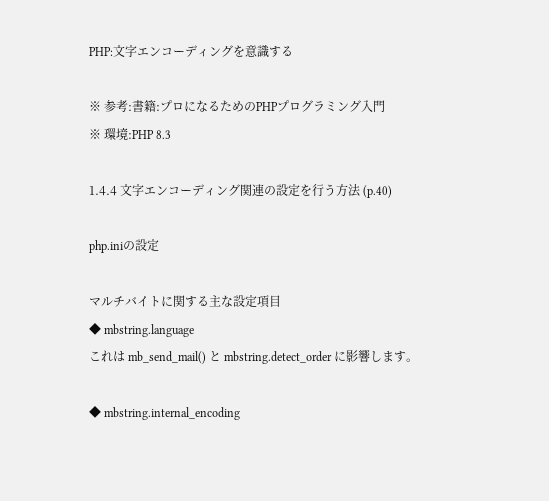PHP:文字エンコーディングを意識する

※ 参考:書籍:プロになるためのPHPプログラミング入門
※ 環境:PHP 8.3

1.4.4 文字エンコーディング関連の設定を行う方法 (p.40)

php.iniの設定

マルチバイトに関する主な設定項目
◆ mbstring.language
これは mb_send_mail() と mbstring.detect_order に影響します。

◆ mbstring.internal_encoding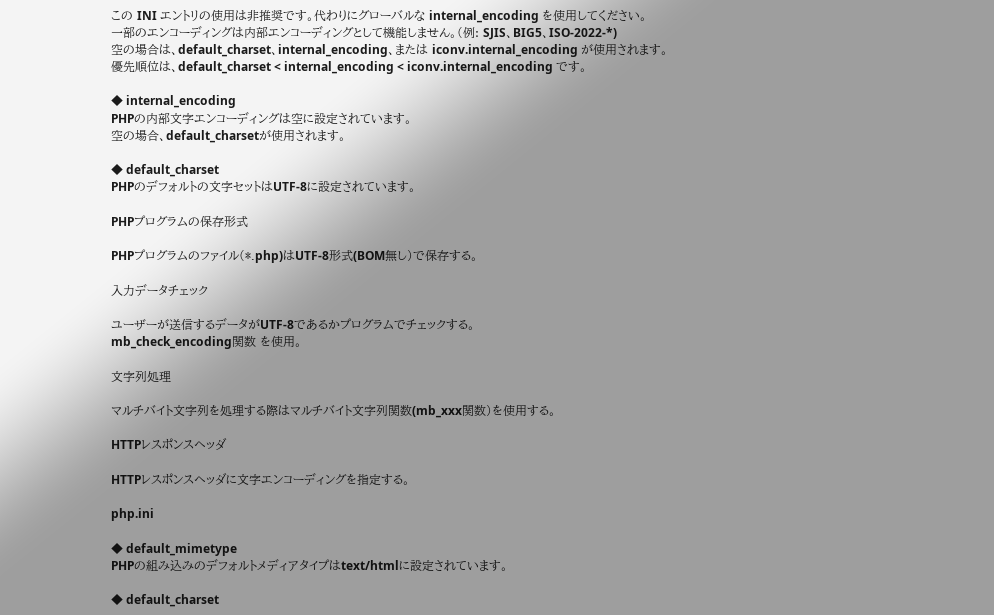この INI エントリの使用は非推奨です。代わりにグローバルな internal_encoding を使用してください。
一部のエンコーディングは内部エンコーディングとして機能しません。(例: SJIS、BIG5、ISO-2022-*)
空の場合は、default_charset、internal_encoding、または iconv.internal_encoding が使用されます。
優先順位は、default_charset < internal_encoding < iconv.internal_encoding です。

◆ internal_encoding
PHPの内部文字エンコーディングは空に設定されています。
空の場合、default_charsetが使用されます。

◆ default_charset
PHPのデフォルトの文字セットはUTF-8に設定されています。

PHPプログラムの保存形式

PHPプログラムのファイル(*.php)はUTF-8形式(BOM無し)で保存する。

入力データチェック

ユーザーが送信するデータがUTF-8であるかプログラムでチェックする。
mb_check_encoding関数 を使用。

文字列処理

マルチバイト文字列を処理する際はマルチバイト文字列関数(mb_xxx関数)を使用する。

HTTPレスポンスヘッダ

HTTPレスポンスヘッダに文字エンコーディングを指定する。

php.ini

◆ default_mimetype
PHPの組み込みのデフォルトメディアタイプはtext/htmlに設定されています。

◆ default_charset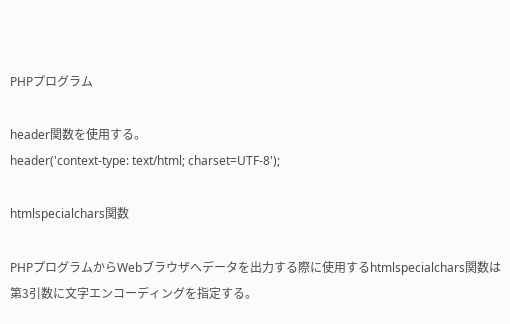PHPプログラム

header関数を使用する。
header('context-type: text/html; charset=UTF-8');

htmlspecialchars関数

PHPプログラムからWebブラウザへデータを出力する際に使用するhtmlspecialchars関数は第3引数に文字エンコーディングを指定する。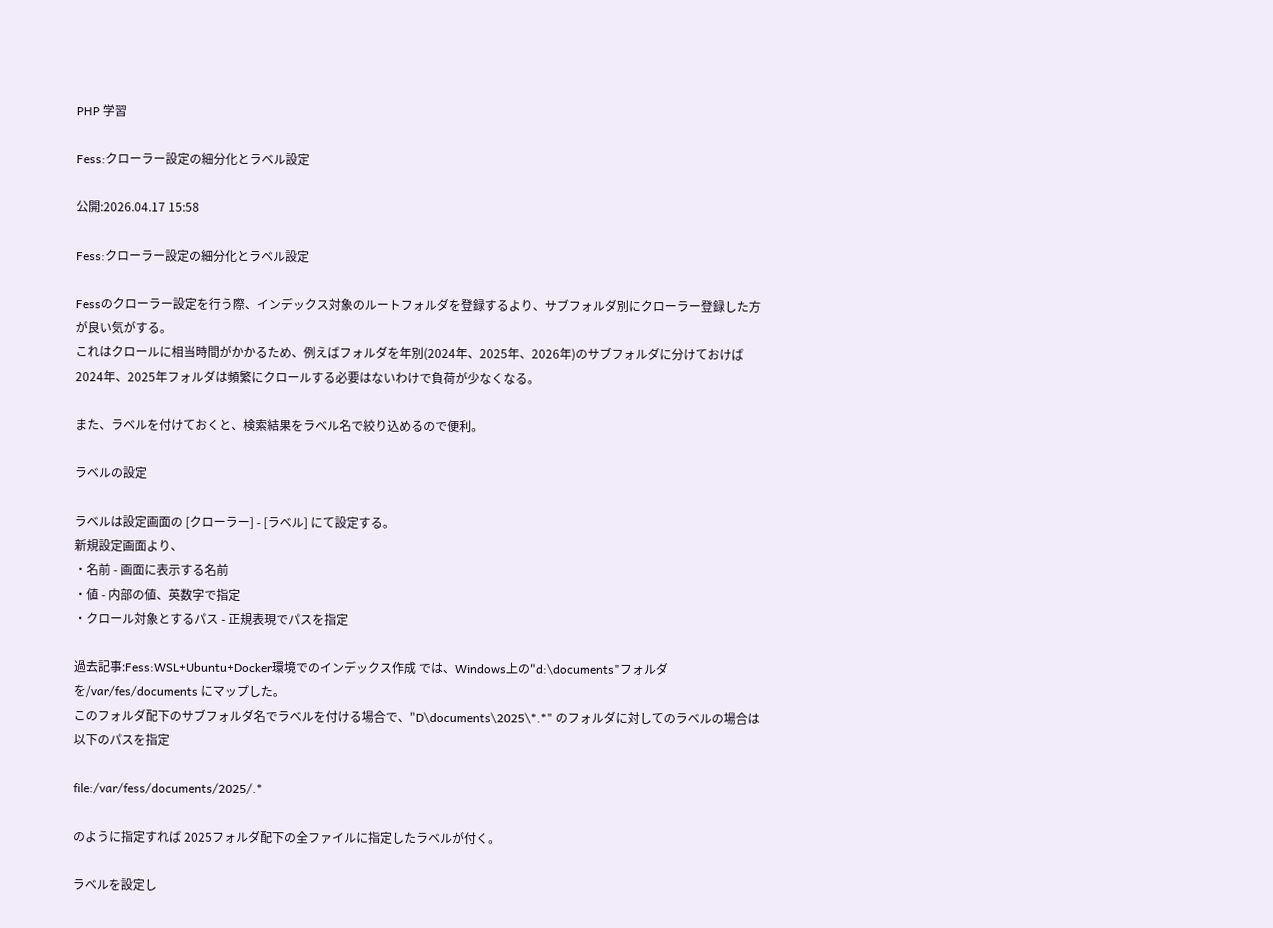PHP 学習

Fess:クローラー設定の細分化とラベル設定

公開:2026.04.17 15:58

Fess:クローラー設定の細分化とラベル設定

Fessのクローラー設定を行う際、インデックス対象のルートフォルダを登録するより、サブフォルダ別にクローラー登録した方が良い気がする。
これはクロールに相当時間がかかるため、例えばフォルダを年別(2024年、2025年、2026年)のサブフォルダに分けておけば2024年、2025年フォルダは頻繁にクロールする必要はないわけで負荷が少なくなる。

また、ラベルを付けておくと、検索結果をラベル名で絞り込めるので便利。

ラベルの設定

ラベルは設定画面の [クローラー] - [ラベル] にて設定する。
新規設定画面より、
・名前 - 画面に表示する名前
・値 - 内部の値、英数字で指定
・クロール対象とするパス - 正規表現でパスを指定

過去記事:Fess:WSL+Ubuntu+Docker環境でのインデックス作成 では、Windows上の"d:\documents"フォルダを/var/fes/documents にマップした。
このフォルダ配下のサブフォルダ名でラベルを付ける場合で、"D\documents\2025\*.*" のフォルダに対してのラベルの場合は以下のパスを指定

file:/var/fess/documents/2025/.*

のように指定すれば 2025フォルダ配下の全ファイルに指定したラベルが付く。

ラベルを設定し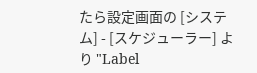たら設定画面の [システム] - [スケジューラー] より "Label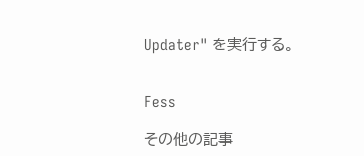Updater" を実行する。


Fess

その他の記事